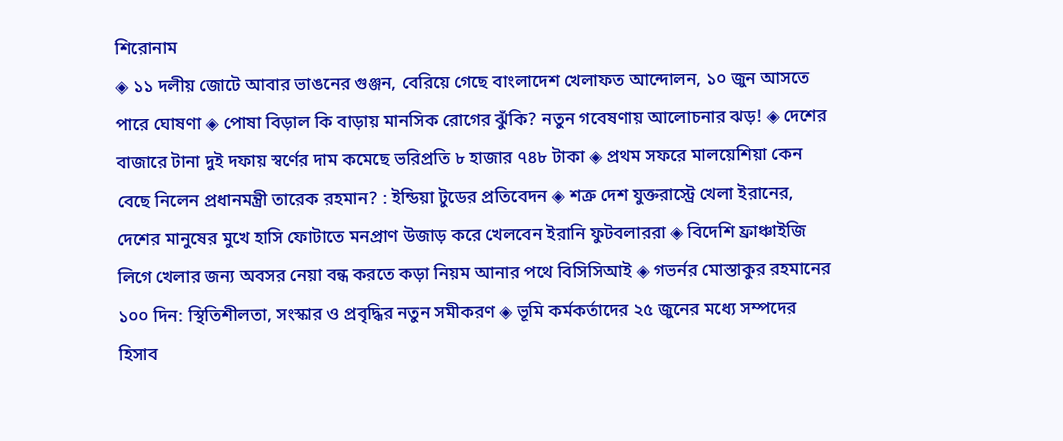শিরোনাম
◈ ১১ দলীয় জোটে আবার ভাঙনের গুঞ্জন, বেরিয়ে গেছে বাংলাদেশ খেলাফত আন্দোলন, ১০ জুন আসতে পারে ঘোষণা ◈ পোষা বিড়াল কি বাড়ায় মানসিক রোগের ঝুঁকি? নতুন গবেষণায় আলোচনার ঝড়! ◈ দেশের বাজারে টানা দুই দফায় স্বর্ণের দাম কমেছে ভরিপ্রতি ৮ হাজার ৭৪৮ টাকা ◈ প্রথম সফরে মালয়েশিয়া কেন বেছে নিলেন প্রধানমন্ত্রী তারেক রহমান? : ইন্ডিয়া টুডের প্রতিবেদন ◈ শত্রু দেশ যুক্তরা‌স্ট্রে খেলা ইরা‌নের, দেশের মানুষের মুখে হাসি ফোটা‌তে মনপ্রাণ উজাড় ক‌রে খেল‌বেন ইরানি ফুটবলাররা ◈ বিদেশি ফ্রাঞ্চাইজি লি‌গে খেলার জন‌্য অবসর নেয়া বন্ধ কর‌তে কড়া নিয়ম আনার পথে বিসিসিআই ◈ গভর্নর মোস্তাকুর রহমানের ১০০ দিন: স্থিতিশীলতা, সংস্কার ও প্রবৃদ্ধির নতুন সমীকরণ ◈ ভূমি কর্মকর্তাদের ২৫ জুনের মধ্যে সম্পদের হিসাব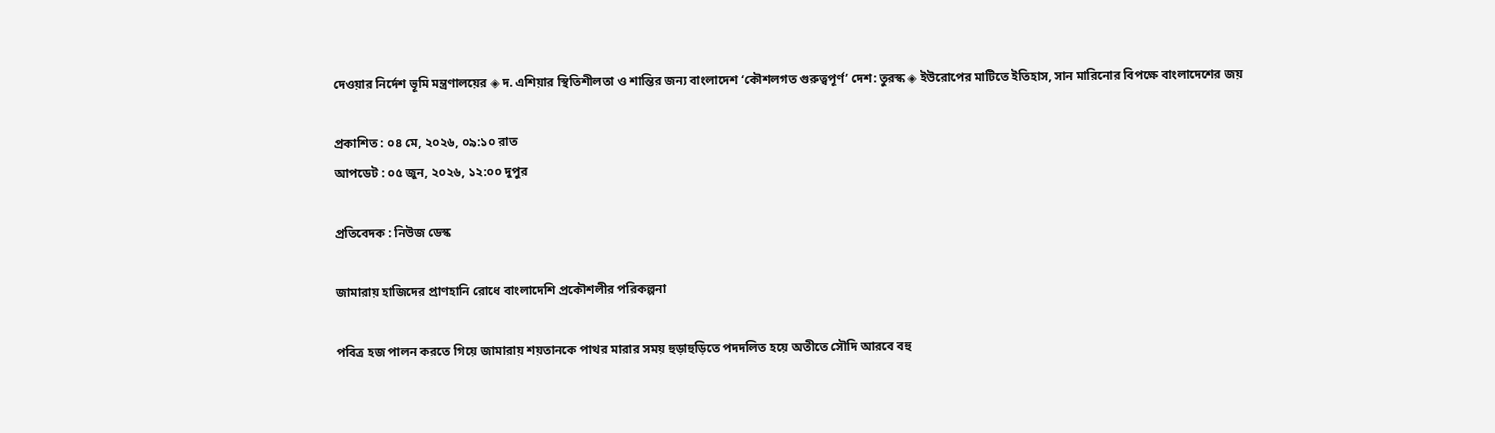দেওয়ার নির্দেশ ভূমি মন্ত্রণালয়ের ◈ দ. এশিয়ার স্থিতিশীলতা ও শান্তির জন্য বাংলাদেশ ‘কৌশলগত গুরুত্বপূর্ণ’ দেশ: তুরস্ক ◈ ইউরোপের মাটিতে ইতিহাস, সান মারিনোর বিপক্ষে বাংলাদেশের জয়

প্রকাশিত : ০৪ মে, ২০২৬, ০৯:১০ রাত
আপডেট : ০৫ জুন, ২০২৬, ১২:০০ দুপুর

প্রতিবেদক : নিউজ ডেস্ক

জামারায় হাজিদের প্রাণহানি রোধে বাংলাদেশি প্রকৌশলীর পরিকল্পনা

পবিত্র হজ পালন করতে গিয়ে জামারায় শয়তানকে পাথর মারার সময় হুড়াহুড়িতে পদদলিত হয়ে অতীতে সৌদি আরবে বহু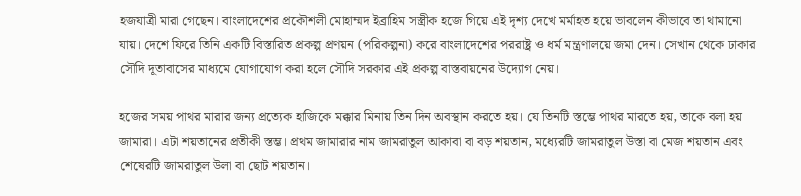হজযাত্রী মারা গেছেন। বাংলাদেশের প্রকৌশলী মোহাম্মদ ইব্রাহিম সস্ত্রীক হজে গিয়ে এই দৃশ্য দেখে মর্মাহত হয়ে ভাবলেন কীভাবে তা থামানো যায়। দেশে ফিরে তিনি একটি বিস্তারিত প্রকল্প প্রণয়ন (পরিকল্পনা) করে বাংলাদেশের পররাষ্ট্র ও ধর্ম মন্ত্রণালয়ে জমা দেন। সেখান থেকে ঢাকার সৌদি দূতাবাসের মাধ্যমে যোগাযোগ করা হলে সৌদি সরকার এই প্রকল্প বাস্তবায়নের উদ্যোগ নেয়।

হজের সময় পাথর মারার জন্য প্রত্যেক হাজিকে মক্কার মিনায় তিন দিন অবস্থান করতে হয়। যে তিনটি স্তম্ভে পাথর মারতে হয়, তাকে বলা হয় জামারা। এটা শয়তানের প্রতীকী স্তম্ভ। প্রথম জামারার নাম জামরাতুল আকাবা বা বড় শয়তান, মধ্যেরটি জামরাতুল উস্তা বা মেজ শয়তান এবং শেষেরটি জামরাতুল উলা বা ছোট শয়তান।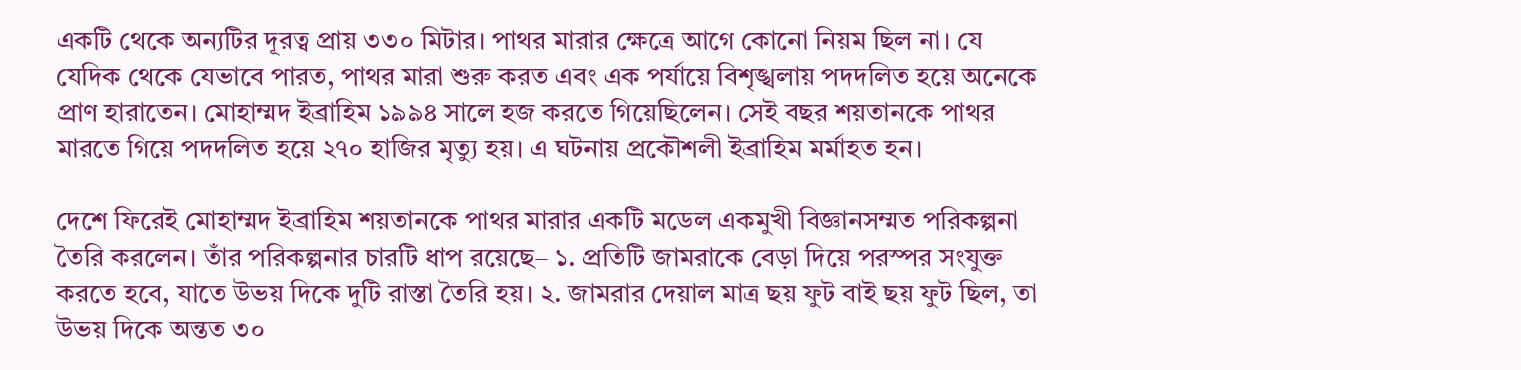একটি থেকে অন্যটির দূরত্ব প্রায় ৩৩০ মিটার। পাথর মারার ক্ষেত্রে আগে কোনো নিয়ম ছিল না। যে যেদিক থেকে যেভাবে পারত, পাথর মারা শুরু করত এবং এক পর্যায়ে বিশৃঙ্খলায় পদদলিত হয়ে অনেকে প্রাণ হারাতেন। মোহাম্মদ ইব্রাহিম ১৯৯৪ সালে হজ করতে গিয়েছিলেন। সেই বছর শয়তানকে পাথর মারতে গিয়ে পদদলিত হয়ে ২৭০ হাজির মৃত্যু হয়। এ ঘটনায় প্রকৌশলী ইব্রাহিম মর্মাহত হন।

দেশে ফিরেই মোহাম্মদ ইব্রাহিম শয়তানকে পাথর মারার একটি মডেল একমুখী বিজ্ঞানসম্মত পরিকল্পনা তৈরি করলেন। তাঁর পরিকল্পনার চারটি ধাপ রয়েছে– ১. প্রতিটি জামরাকে বেড়া দিয়ে পরস্পর সংযুক্ত করতে হবে, যাতে উভয় দিকে দুটি রাস্তা তৈরি হয়। ২. জামরার দেয়াল মাত্র ছয় ফুট বাই ছয় ফুট ছিল, তা উভয় দিকে অন্তত ৩০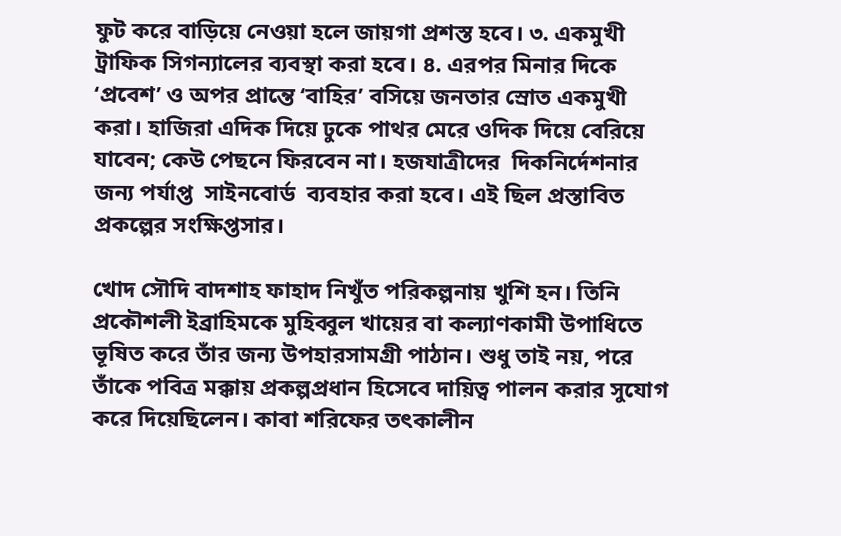ফুট করে বাড়িয়ে নেওয়া হলে জায়গা প্রশস্ত হবে। ৩. একমুখী ট্রাফিক সিগন্যালের ব্যবস্থা করা হবে। ৪. এরপর মিনার দিকে ‘প্রবেশ’ ও অপর প্রান্তে ‘বাহির’ বসিয়ে জনতার স্রোত একমুখী করা। হাজিরা এদিক দিয়ে ঢুকে পাথর মেরে ওদিক দিয়ে বেরিয়ে যাবেন; কেউ পেছনে ফিরবেন না। হজযাত্রীদের  দিকনির্দেশনার জন্য পর্যাপ্ত  সাইনবোর্ড  ব্যবহার করা হবে। এই ছিল প্রস্তাবিত প্রকল্পের সংক্ষিপ্তসার।

খোদ সৌদি বাদশাহ ফাহাদ নিখুঁত পরিকল্পনায় খুশি হন। তিনি প্রকৌশলী ইব্রাহিমকে মুহিব্বুল খায়ের বা কল্যাণকামী উপাধিতে ভূষিত করে তাঁর জন্য উপহারসামগ্রী পাঠান। শুধু তাই নয়, পরে তাঁকে পবিত্র মক্কায় প্রকল্পপ্রধান হিসেবে দায়িত্ব পালন করার সুযোগ করে দিয়েছিলেন। কাবা শরিফের তৎকালীন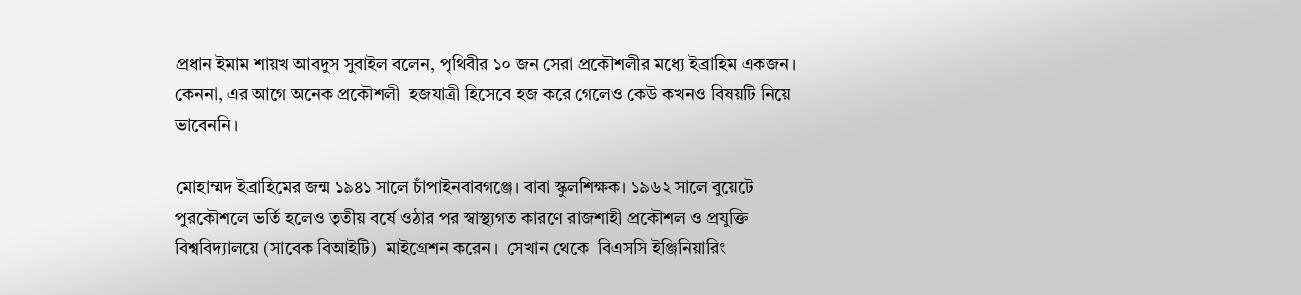প্রধান ইমাম শায়খ আবদুস সুবাইল বলেন, পৃথিবীর ১০ জন সেরা প্রকৌশলীর মধ্যে ইব্রাহিম একজন। কেননা, এর আগে অনেক প্রকৌশলী  হজযাত্রী হিসেবে হজ করে গেলেও কেউ কখনও বিষয়টি নিয়ে ভাবেননি।

মোহাম্মদ ইব্রাহিমের জন্ম ১৯৪১ সালে চাঁপাইনবাবগঞ্জে। বাবা স্কুলশিক্ষক। ১৯৬২ সালে বুয়েটে পুরকৌশলে ভর্তি হলেও তৃতীয় বর্ষে ওঠার পর স্বাস্থ্যগত কারণে রাজশাহী প্রকৌশল ও প্রযুক্তি বিশ্ববিদ্যালয়ে (সাবেক বিআইটি)  মাইগ্রেশন করেন।  সেখান থেকে  বিএসসি ইঞ্জিনিয়ারিং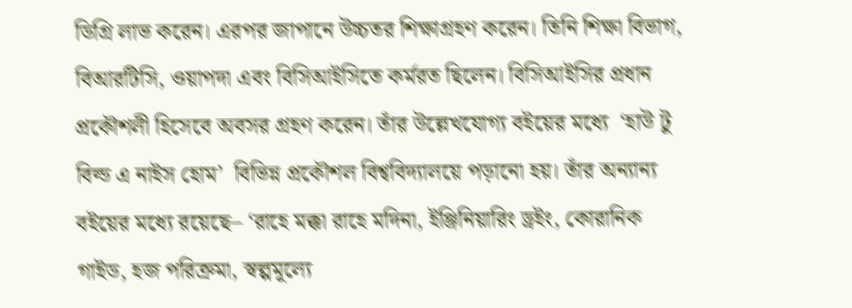ডিগ্রি লাভ করেন। এরপর জাপানে উচ্চতর শিক্ষাগ্রহণ করেন। তিনি শিক্ষা বিভাগ, বিআরটিসি, ওয়াপদা এবং বিসিআইসিতে কর্মরত ছিলেন। বিসিআইসির প্রধান প্রকৌশলী হিসেবে অবসর গ্রহণ করেন। তাঁর উল্লেখযোগ্য বইয়ের মধ্যে  ‘হাউ টু বিল্ড এ নাইস হোম’  বিভিন্ন প্রকৌশল বিশ্ববিদ্যালয়ে পড়ানো হয়। তাঁর অন্যান্য বইয়ের মধ্যে রয়েছে– ‘রাহে মক্কা রাহে মদিনা, ইঞ্জিনিয়ারিং ড্রইং, কোরানিক গাইড, হজ পরিক্রমা, স্বল্পমূল্যে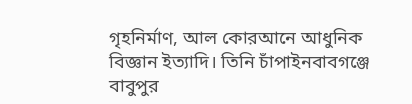গৃহনির্মাণ, আল কোরআনে আধুনিক বিজ্ঞান ইত্যাদি। তিনি চাঁপাইনবাবগঞ্জে বাবুপুর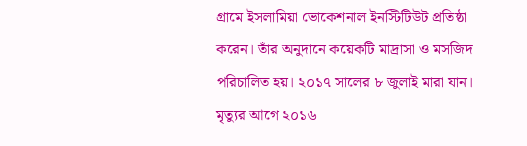গ্রামে ইসলামিয়া ভোকেশনাল ইনস্টিটিউট প্রতিষ্ঠা করেন। তাঁর অনুদানে কয়েকটি মাদ্রাসা ও মসজিদ পরিচালিত হয়। ২০১৭ সালের ৮ জুলাই মারা যান। মৃত্যুর আগে ২০১৬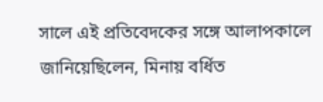সালে এই প্রতিবেদকের সঙ্গে আলাপকালে জানিয়েছিলেন, মিনায় বর্ধিত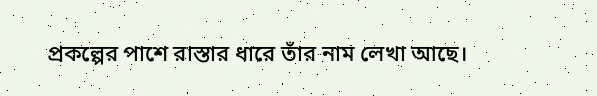প্রকল্পের পাশে রাস্তার ধারে তাঁর নাম লেখা আছে।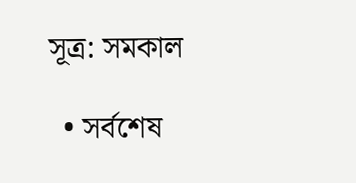সূত্র: সমকাল

  • সর্বশেষ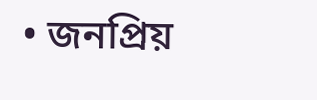• জনপ্রিয়